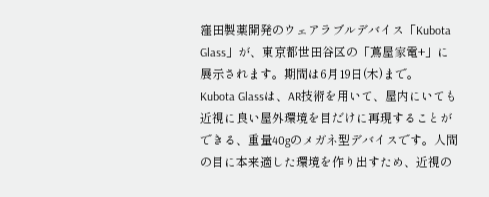窪田製薬開発のウェアラブルデバイス「Kubota Glass」が、東京都世田谷区の「蔦屋家電+」に展示されます。期間は6月19日(木)まで。
Kubota Glassは、AR技術を用いて、屋内にいても近視に良い屋外環境を目だけに再現することができる、重量40gのメガネ型デバイスです。人間の目に本来適した環境を作り出すため、近視の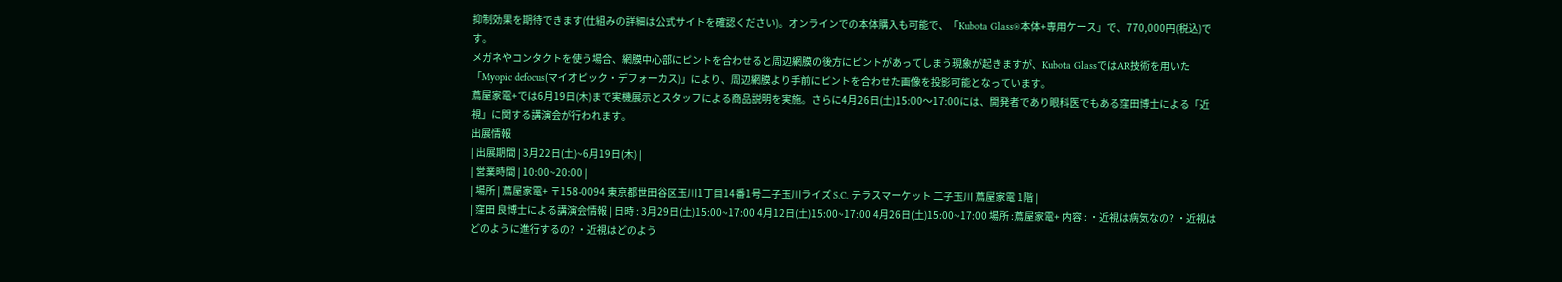抑制効果を期待できます(仕組みの詳細は公式サイトを確認ください)。オンラインでの本体購入も可能で、「Kubota Glass®本体+専用ケース」で、770,000円(税込)です。
メガネやコンタクトを使う場合、網膜中心部にピントを合わせると周辺網膜の後方にピントがあってしまう現象が起きますが、Kubota GlassではAR技術を用いた「Myopic defocus(マイオピック・デフォーカス)」により、周辺網膜より手前にピントを合わせた画像を投影可能となっています。
蔦屋家電+では6月19日(木)まで実機展示とスタッフによる商品説明を実施。さらに4月26日(土)15:00〜17:00には、開発者であり眼科医でもある窪田博士による「近視」に関する講演会が行われます。
出展情報
| 出展期間 | 3月22日(土)~6月19日(木) |
| 営業時間 | 10:00~20:00 |
| 場所 | 蔦屋家電+ 〒158-0094 東京都世田谷区玉川1丁目14番1号二子玉川ライズ S.C. テラスマーケット 二子玉川 蔦屋家電 1階 |
| 窪田 良博士による講演会情報 | 日時 : 3月29日(土)15:00~17:00 4月12日(土)15:00~17:00 4月26日(土)15:00~17:00 場所 :蔦屋家電+ 内容 : ・近視は病気なの? ・近視はどのように進行するの? ・近視はどのよう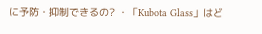に予防・抑制できるの? ・「Kubota Glass」はど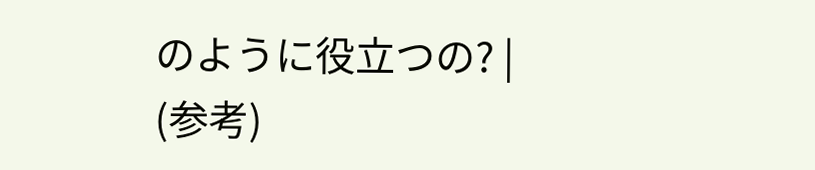のように役立つの? |
(参考)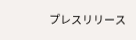プレスリリース